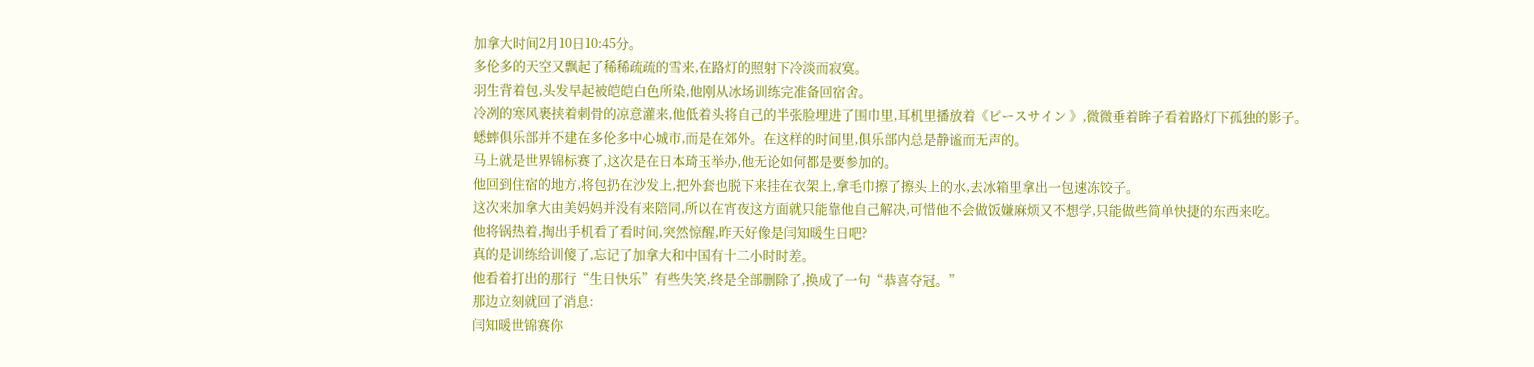加拿大时间2月10日10:45分。
多伦多的天空又飘起了稀稀疏疏的雪来,在路灯的照射下冷淡而寂寞。
羽生背着包,头发早起被皑皑白色所染,他刚从冰场训练完准备回宿舍。
冷冽的寒风裹挟着刺骨的凉意灌来,他低着头将自己的半张脸埋进了围巾里,耳机里播放着《ピースサイン 》,微微垂着眸子看着路灯下孤独的影子。
蟋蟀俱乐部并不建在多伦多中心城市,而是在郊外。在这样的时间里,俱乐部内总是静谧而无声的。
马上就是世界锦标赛了,这次是在日本琦玉举办,他无论如何都是要参加的。
他回到住宿的地方,将包扔在沙发上,把外套也脱下来挂在衣架上,拿毛巾擦了擦头上的水,去冰箱里拿出一包速冻饺子。
这次来加拿大由美妈妈并没有来陪同,所以在宵夜这方面就只能靠他自己解决,可惜他不会做饭嫌麻烦又不想学,只能做些简单快捷的东西来吃。
他将锅热着,掏出手机看了看时间,突然惊醒,昨天好像是闫知暖生日吧?
真的是训练给训傻了,忘记了加拿大和中国有十二小时时差。
他看着打出的那行“生日快乐”有些失笑,终是全部删除了,换成了一句“恭喜夺冠。”
那边立刻就回了消息:
闫知暖世锦赛你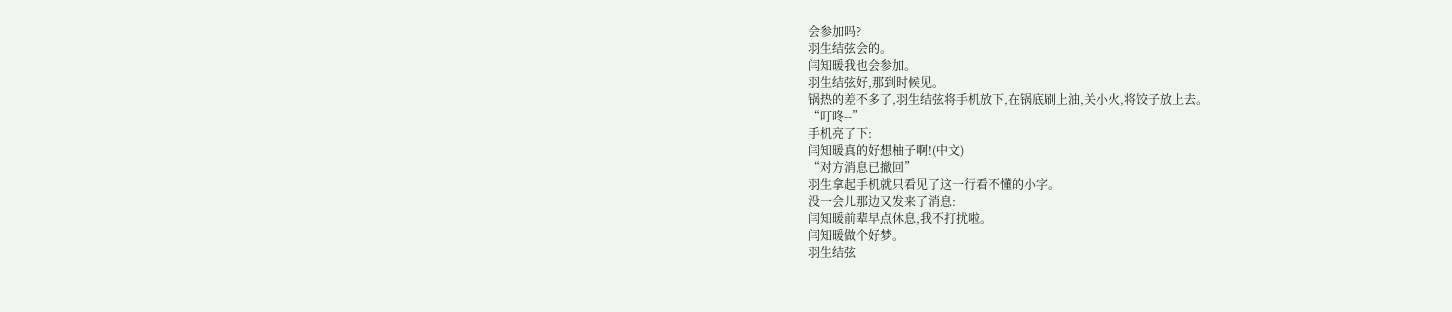会参加吗?
羽生结弦会的。
闫知暖我也会参加。
羽生结弦好,那到时候见。
锅热的差不多了,羽生结弦将手机放下,在锅底刷上油,关小火,将饺子放上去。
“叮咚--”
手机亮了下:
闫知暖真的好想柚子啊!(中文)
“对方消息已撤回”
羽生拿起手机就只看见了这一行看不懂的小字。
没一会儿那边又发来了消息:
闫知暖前辈早点休息,我不打扰啦。
闫知暖做个好梦。
羽生结弦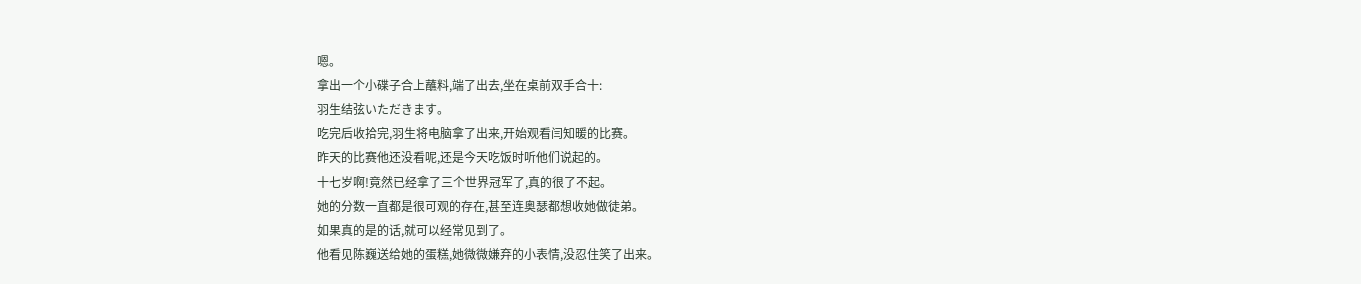嗯。
拿出一个小碟子合上蘸料,端了出去,坐在桌前双手合十:
羽生结弦いただきます。
吃完后收拾完,羽生将电脑拿了出来,开始观看闫知暖的比赛。
昨天的比赛他还没看呢,还是今天吃饭时听他们说起的。
十七岁啊!竟然已经拿了三个世界冠军了,真的很了不起。
她的分数一直都是很可观的存在,甚至连奥瑟都想收她做徒弟。
如果真的是的话,就可以经常见到了。
他看见陈巍送给她的蛋糕,她微微嫌弃的小表情,没忍住笑了出来。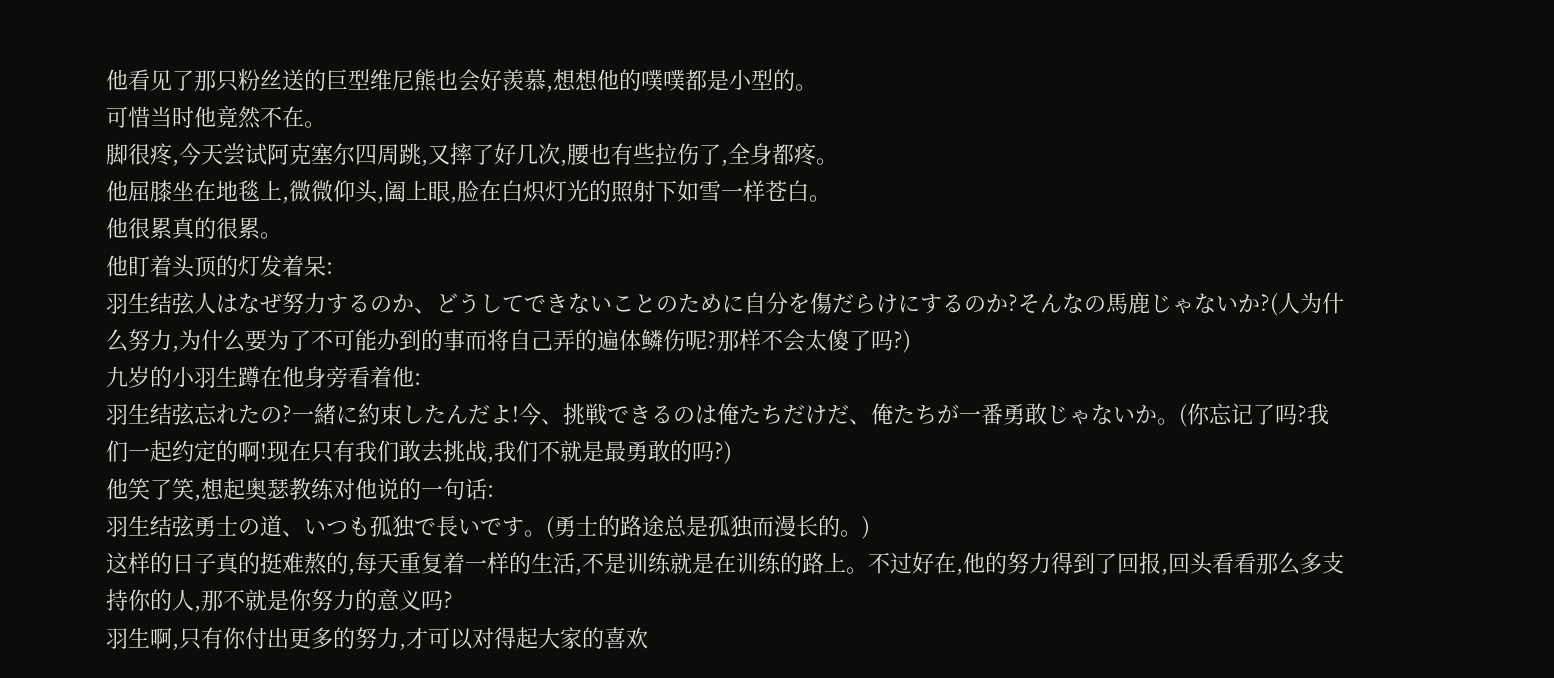他看见了那只粉丝送的巨型维尼熊也会好羡慕,想想他的噗噗都是小型的。
可惜当时他竟然不在。
脚很疼,今天尝试阿克塞尔四周跳,又摔了好几次,腰也有些拉伤了,全身都疼。
他屈膝坐在地毯上,微微仰头,阖上眼,脸在白炽灯光的照射下如雪一样苍白。
他很累真的很累。
他盯着头顶的灯发着呆:
羽生结弦人はなぜ努力するのか、どうしてできないことのために自分を傷だらけにするのか?そんなの馬鹿じゃないか?(人为什么努力,为什么要为了不可能办到的事而将自己弄的遍体鳞伤呢?那样不会太傻了吗?)
九岁的小羽生蹲在他身旁看着他:
羽生结弦忘れたの?一緒に約束したんだよ!今、挑戦できるのは俺たちだけだ、俺たちが一番勇敢じゃないか。(你忘记了吗?我们一起约定的啊!现在只有我们敢去挑战,我们不就是最勇敢的吗?)
他笑了笑,想起奥瑟教练对他说的一句话:
羽生结弦勇士の道、いつも孤独で長いです。(勇士的路途总是孤独而漫长的。)
这样的日子真的挺难熬的,每天重复着一样的生活,不是训练就是在训练的路上。不过好在,他的努力得到了回报,回头看看那么多支持你的人,那不就是你努力的意义吗?
羽生啊,只有你付出更多的努力,才可以对得起大家的喜欢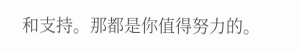和支持。那都是你值得努力的。